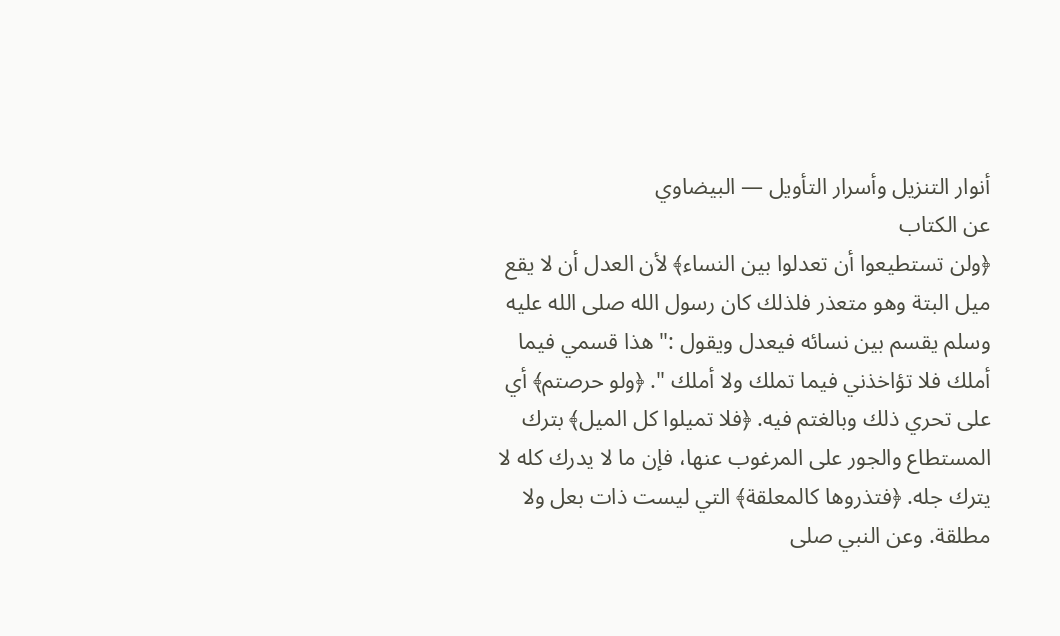أنوار التنزيل وأسرار التأويل — البيضاوي
عن الكتاب
﴿ولن تستطيعوا أن تعدلوا بين النساء﴾ لأن العدل أن لا يقع ميل البتة وهو متعذر فلذلك كان رسول الله صلى الله عليه وسلم يقسم بين نسائه فيعدل ويقول :" هذا قسمي فيما أملك فلا تؤاخذني فيما تملك ولا أملك ". ﴿ولو حرصتم﴾ أي على تحري ذلك وبالغتم فيه. ﴿فلا تميلوا كل الميل﴾ بترك المستطاع والجور على المرغوب عنها، فإن ما لا يدرك كله لا يترك جله. ﴿فتذروها كالمعلقة﴾ التي ليست ذات بعل ولا مطلقة. وعن النبي صلى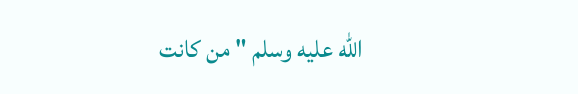الله عليه وسلم " من كانت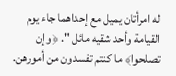له امرأتان يميل مع إحداهما جاء يوم القيامة وأحد شقيه مائل ". ﴿وإن تصلحوا﴾ ما كنتم تفسدون من أمورهن.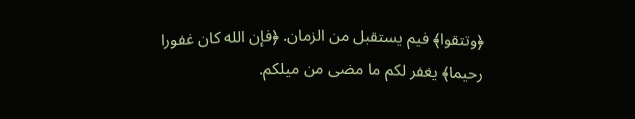﴿وتتقوا﴾ فيم يستقبل من الزمان. ﴿فإن الله كان غفورا رحيما﴾ يغفر لكم ما مضى من ميلكم.